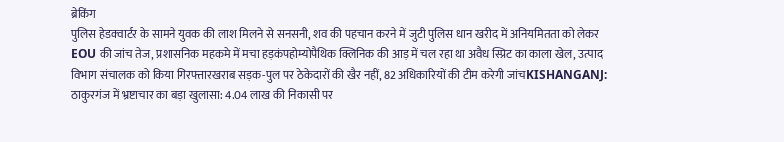ब्रेकिंग
पुलिस हेडक्वार्टर के सामने युवक की लाश मिलने से सनसनी, शव की पहचान करने में जुटी पुलिस धान खरीद में अनियमितता को लेकर EOU की जांच तेज, प्रशासनिक महकमे में मचा हड़कंपहोम्योपैथिक क्लिनिक की आड़ में चल रहा था अवैध स्प्रिट का काला खेल, उत्पाद विभाग संचालक को किया गिरफ्तारखराब सड़क-पुल पर ठेकेदारों की खैर नहीं, 82 अधिकारियों की टीम करेगी जांचKISHANGANJ: ठाकुरगंज में भ्रष्टाचार का बड़ा खुलासा: 4.04 लाख की निकासी पर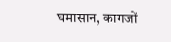घमासान, कागजों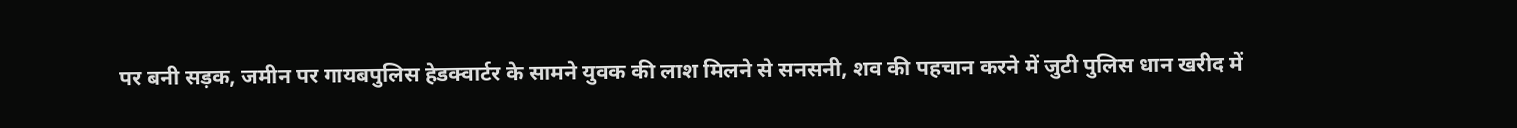पर बनी सड़क, जमीन पर गायबपुलिस हेडक्वार्टर के सामने युवक की लाश मिलने से सनसनी, शव की पहचान करने में जुटी पुलिस धान खरीद में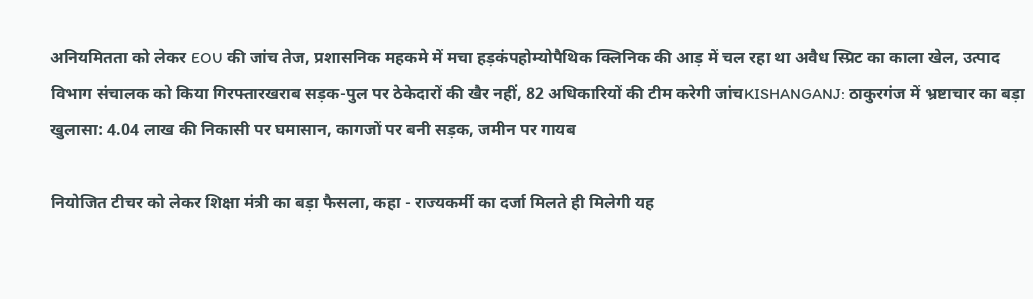अनियमितता को लेकर EOU की जांच तेज, प्रशासनिक महकमे में मचा हड़कंपहोम्योपैथिक क्लिनिक की आड़ में चल रहा था अवैध स्प्रिट का काला खेल, उत्पाद विभाग संचालक को किया गिरफ्तारखराब सड़क-पुल पर ठेकेदारों की खैर नहीं, 82 अधिकारियों की टीम करेगी जांचKISHANGANJ: ठाकुरगंज में भ्रष्टाचार का बड़ा खुलासा: 4.04 लाख की निकासी पर घमासान, कागजों पर बनी सड़क, जमीन पर गायब

नियोजित टीचर को लेकर शिक्षा मंत्री का बड़ा फैसला, कहा - राज्यकर्मी का दर्जा मिलते ही मिलेगी यह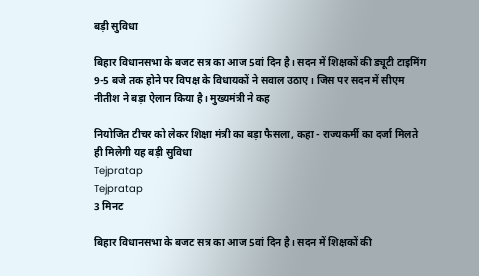बड़ी सुविधा

बिहार विधानसभा के बजट सत्र का आज 5वां दिन है। सदन में शिक्षकों की ड्यूटी टाइमिंग 9-5 बजे तक होने पर विपक्ष के विधायकों ने सवाल उठाए। जिस पर सदन में सीएम नीतीश ने बड़ा ऐलान किया है। मुख्यमंत्री ने कह

नियोजित टीचर को लेकर शिक्षा मंत्री का बड़ा फैसला, कहा - राज्यकर्मी का दर्जा मिलते ही मिलेगी यह बड़ी सुविधा
Tejpratap
Tejpratap
3 मिनट

बिहार विधानसभा के बजट सत्र का आज 5वां दिन है। सदन में शिक्षकों की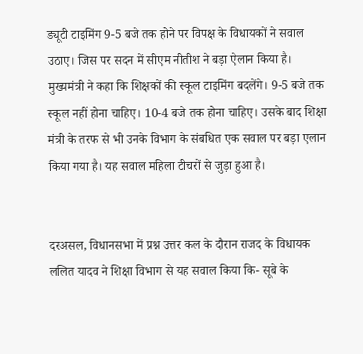ड्यूटी टाइमिंग 9-5 बजे तक होने पर विपक्ष के विधायकों ने सवाल उठाए। जिस पर सदन में सीएम नीतीश ने बड़ा ऐलान किया है। मुख्यमंत्री ने कहा कि शिक्षकों की स्कूल टाइमिंग बदलेंगे। 9-5 बजे तक स्कूल नहीं होना चाहिए। 10-4 बजे तक होना चाहिए। उसके बाद शिक्षा मंत्री के तरफ से भी उनके विभाग के संबधित एक सवाल पर बड़ा एलान किया गया है। यह सवाल महिला टीचरों से जुड़ा हुआ है।


दरअसल, विधानसभा में प्रश्न उत्तर कल के दौरान राजद के विधायक ललित यादव ने शिक्षा विभाग से यह सवाल किया कि- सूबे के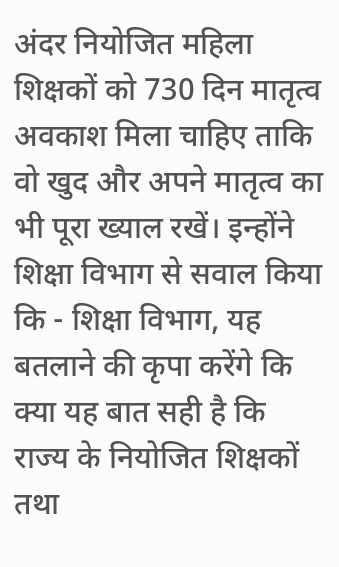अंदर नियोजित महिला शिक्षकों को 730 दिन मातृत्व अवकाश मिला चाहिए ताकि वो खुद और अपने मातृत्व का भी पूरा ख्याल रखें। इन्होंने शिक्षा विभाग से सवाल किया कि - शिक्षा विभाग, यह बतलाने की कृपा करेंगे कि क्या यह बात सही है कि राज्य के नियोजित शिक्षकों तथा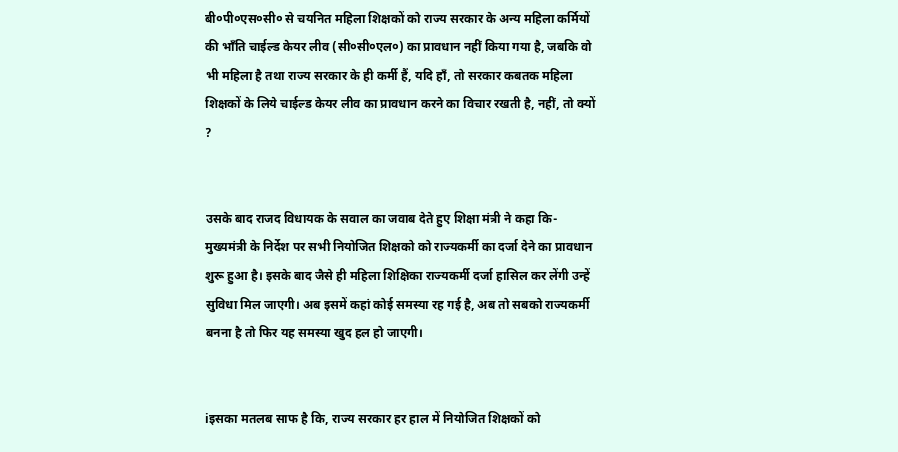बी०पी०एस०सी० से चयनित महिला शिक्षकों को राज्य सरकार के अन्य महिला कर्मियों की भाँति चाईल्ड केयर लीव (सी०सी०एल०) का प्रावधान नहीं किया गया है, जबकि वो भी महिला है तथा राज्य सरकार के ही कर्मी हैं, यदि हाँ, तो सरकार कबतक महिला शिक्षकों के लिये चाईल्ड केयर लीव का प्रावधान करने का विचार रखती है, नहीं, तो क्यों ?


उसके बाद राजद विधायक के सवाल का जवाब देते हुए शिक्षा मंत्री ने कहा कि- मुख्यमंत्री के निर्देश पर सभी नियोजित शिक्षको को राज्यकर्मी का दर्जा देने का प्रावधान शुरू हुआ है। इसके बाद जैसे ही महिला शिक्षिका राज्यकर्मी दर्जा हासिल कर लेंगी उन्हें सुविधा मिल जाएगी। अब इसमें कहां कोई समस्या रह गई है, अब तो सबको राज्यकर्मी बनना है तो फिर यह समस्या खुद हल हो जाएगी।


iइसका मतलब साफ है कि, राज्य सरकार हर हाल में नियोजित शिक्षकों को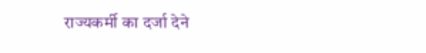राज्यकर्मी का दर्जा देने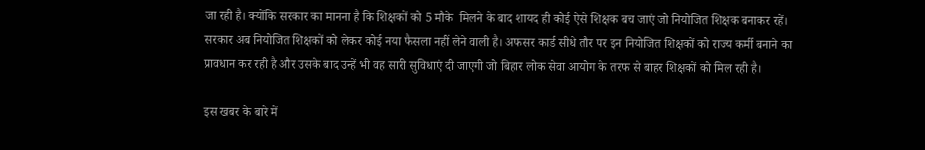जा रही है। क्योंकि सरकार का मानना है कि शिक्षकों को 5 मौके  मिलने के बाद शायद ही कोई ऐसे शिक्षक बच जाएं जो नियोजित शिक्षक बनाकर रहें। सरकार अब नियोजित शिक्षकों को लेकर कोई नया फैसला नहीं लेने वाली है। अफसर कार्ड सीधे तौर पर इन नियोजित शिक्षकों को राज्य कर्मी बनाने का प्रावधान कर रही है और उसके बाद उन्हें भी वह सारी सुविधाएं दी जाएगी जो बिहार लोक सेवा आयोग के तरफ से बाहर शिक्षकों को मिल रही है।

इस खबर के बारे में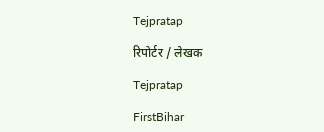Tejpratap

रिपोर्टर / लेखक

Tejpratap

FirstBihar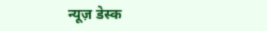न्यूज़ डेस्क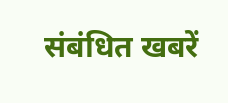संबंधित खबरें